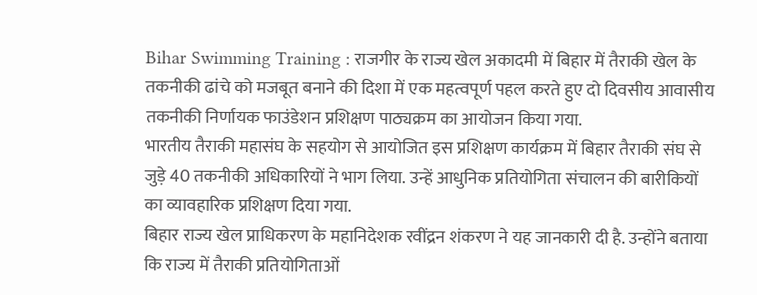Bihar Swimming Training : राजगीर के राज्य खेल अकादमी में बिहार में तैराकी खेल के तकनीकी ढांचे को मजबूत बनाने की दिशा में एक महत्वपूर्ण पहल करते हुए दो दिवसीय आवासीय तकनीकी निर्णायक फाउंडेशन प्रशिक्षण पाठ्यक्रम का आयोजन किया गया.
भारतीय तैराकी महासंघ के सहयोग से आयोजित इस प्रशिक्षण कार्यक्रम में बिहार तैराकी संघ से जुड़े 40 तकनीकी अधिकारियों ने भाग लिया. उन्हें आधुनिक प्रतियोगिता संचालन की बारीकियों का व्यावहारिक प्रशिक्षण दिया गया.
बिहार राज्य खेल प्राधिकरण के महानिदेशक रवींद्रन शंकरण ने यह जानकारी दी है. उन्होंने बताया कि राज्य में तैराकी प्रतियोगिताओं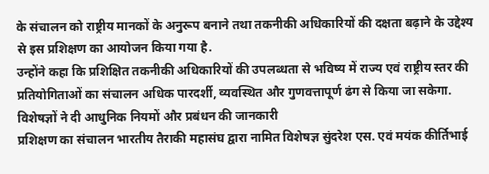के संचालन को राष्ट्रीय मानकों के अनुरूप बनाने तथा तकनीकी अधिकारियों की दक्षता बढ़ाने के उद्देश्य से इस प्रशिक्षण का आयोजन किया गया है.
उन्होंने कहा कि प्रशिक्षित तकनीकी अधिकारियों की उपलब्धता से भविष्य में राज्य एवं राष्ट्रीय स्तर की प्रतियोगिताओं का संचालन अधिक पारदर्शी, व्यवस्थित और गुणवत्तापूर्ण ढंग से किया जा सकेगा.
विशेषज्ञों ने दी आधुनिक नियमों और प्रबंधन की जानकारी
प्रशिक्षण का संचालन भारतीय तैराकी महासंघ द्वारा नामित विशेषज्ञ सुंदरेश एस. एवं मयंक कीर्तिभाई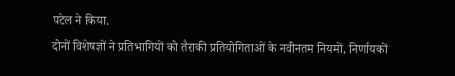पटेल ने किया.
दोनों विशेषज्ञों ने प्रतिभागियों को तैराकी प्रतियोगिताओं के नवीनतम नियमों, निर्णायकों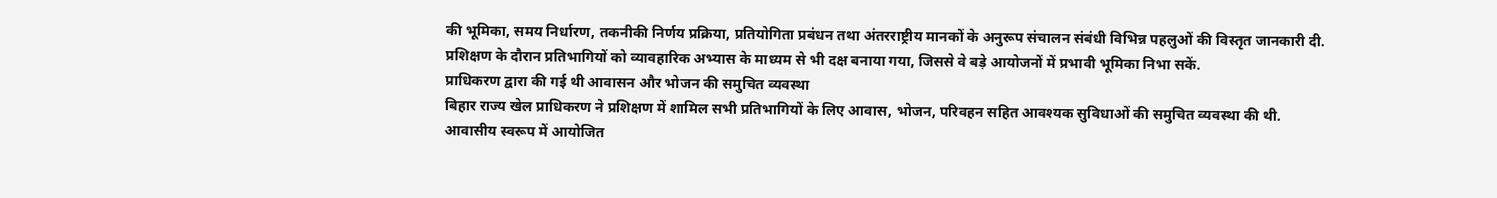की भूमिका, समय निर्धारण, तकनीकी निर्णय प्रक्रिया, प्रतियोगिता प्रबंधन तथा अंतरराष्ट्रीय मानकों के अनुरूप संचालन संबंधी विभिन्न पहलुओं की विस्तृत जानकारी दी.
प्रशिक्षण के दौरान प्रतिभागियों को व्यावहारिक अभ्यास के माध्यम से भी दक्ष बनाया गया, जिससे वे बड़े आयोजनों में प्रभावी भूमिका निभा सकें.
प्राधिकरण द्वारा की गई थी आवासन और भोजन की समुचित व्यवस्था
बिहार राज्य खेल प्राधिकरण ने प्रशिक्षण में शामिल सभी प्रतिभागियों के लिए आवास, भोजन, परिवहन सहित आवश्यक सुविधाओं की समुचित व्यवस्था की थी.
आवासीय स्वरूप में आयोजित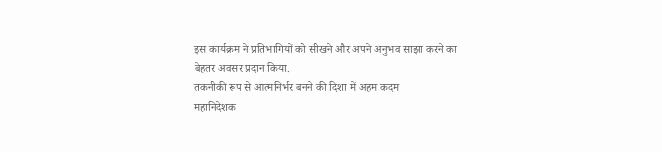इस कार्यक्रम ने प्रतिभागियों को सीखने और अपने अनुभव साझा करने का बेहतर अवसर प्रदान किया.
तकनीकी रूप से आत्मनिर्भर बनने की दिशा में अहम कदम
महानिदेशक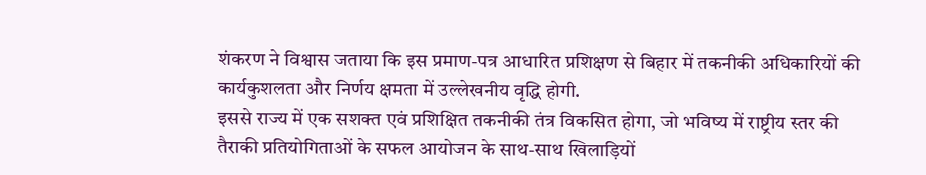शंकरण ने विश्वास जताया कि इस प्रमाण-पत्र आधारित प्रशिक्षण से बिहार में तकनीकी अधिकारियों की कार्यकुशलता और निर्णय क्षमता में उल्लेखनीय वृद्धि होगी.
इससे राज्य में एक सशक्त एवं प्रशिक्षित तकनीकी तंत्र विकसित होगा, जो भविष्य में राष्ट्रीय स्तर की तैराकी प्रतियोगिताओं के सफल आयोजन के साथ-साथ खिलाड़ियों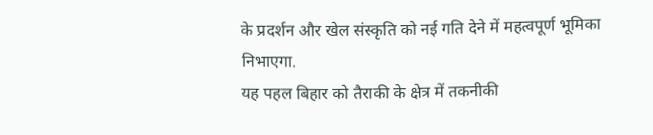के प्रदर्शन और खेल संस्कृति को नई गति देने में महत्वपूर्ण भूमिका निभाएगा.
यह पहल बिहार को तैराकी के क्षेत्र में तकनीकी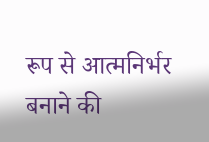रूप से आत्मनिर्भर बनाने की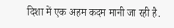दिशा में एक अहम कदम मानी जा रही है.